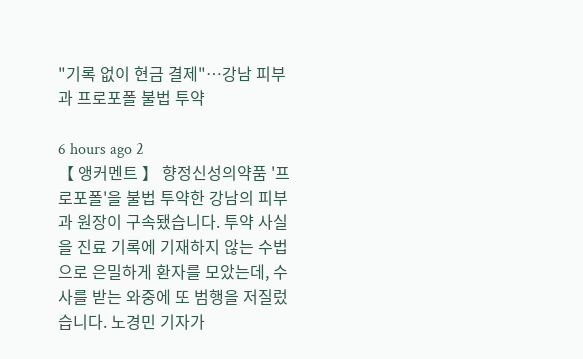"기록 없이 현금 결제"…강남 피부과 프로포폴 불법 투약

6 hours ago 2
【 앵커멘트 】 향정신성의약품 '프로포폴'을 불법 투약한 강남의 피부과 원장이 구속됐습니다. 투약 사실을 진료 기록에 기재하지 않는 수법으로 은밀하게 환자를 모았는데, 수사를 받는 와중에 또 범행을 저질렀습니다. 노경민 기자가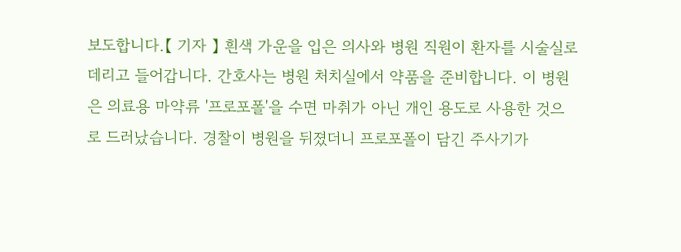보도합니다.【 기자 】 흰색 가운을 입은 의사와 병원 직원이 환자를 시술실로 데리고 들어갑니다. 간호사는 병원 처치실에서 약품을 준비합니다. 이 병원은 의료용 마약류 '프로포폴'을 수면 마취가 아닌 개인 용도로 사용한 것으로 드러났습니다. 경찰이 병원을 뒤졌더니 프로포폴이 담긴 주사기가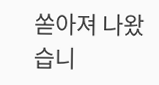쏟아져 나왔습니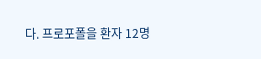다. 프로포폴을 환자 12명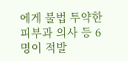에게 불법 투약한 피부과 의사 등 6명이 적발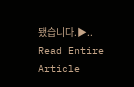됐습니다.▶..
Read Entire Article